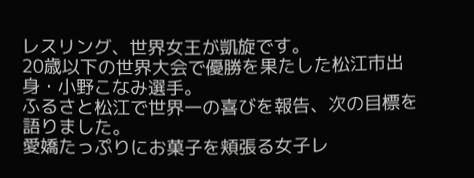レスリング、世界女王が凱旋です。
20歳以下の世界大会で優勝を果たした松江市出身・小野こなみ選手。
ふるさと松江で世界一の喜びを報告、次の目標を語りました。
愛嬌たっぷりにお菓子を頬張る女子レ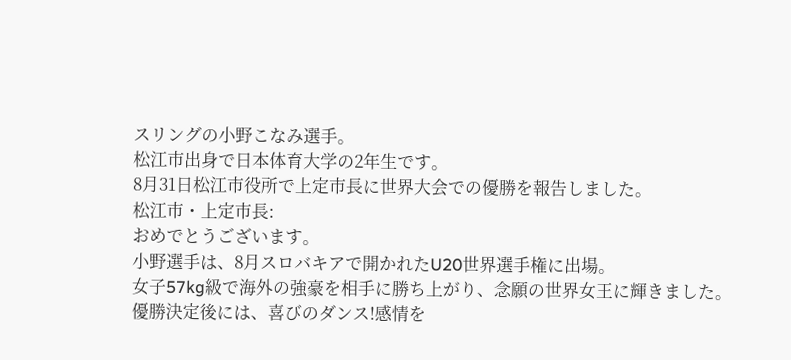スリングの小野こなみ選手。
松江市出身で日本体育大学の2年生です。
8月31日松江市役所で上定市長に世界大会での優勝を報告しました。
松江市・上定市長:
おめでとうございます。
小野選手は、8月スロバキアで開かれたU20世界選手権に出場。
女子57kg級で海外の強豪を相手に勝ち上がり、念願の世界女王に輝きました。
優勝決定後には、喜びのダンス!感情を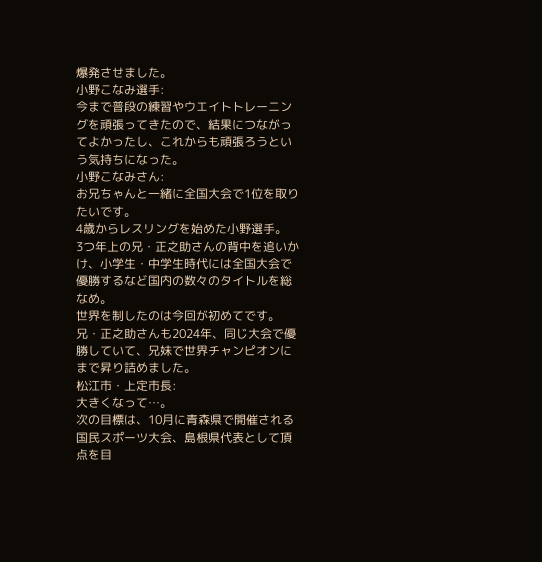爆発させました。
小野こなみ選手:
今まで普段の練習やウエイトトレーニングを頑張ってきたので、結果につながってよかったし、これからも頑張ろうという気持ちになった。
小野こなみさん:
お兄ちゃんと一緒に全国大会で1位を取りたいです。
4歳からレスリングを始めた小野選手。
3つ年上の兄・正之助さんの背中を追いかけ、小学生・中学生時代には全国大会で優勝するなど国内の数々のタイトルを総なめ。
世界を制したのは今回が初めてです。
兄・正之助さんも2024年、同じ大会で優勝していて、兄妹で世界チャンピオンにまで昇り詰めました。
松江市・上定市長:
大きくなって…。
次の目標は、10月に青森県で開催される国民スポーツ大会、島根県代表として頂点を目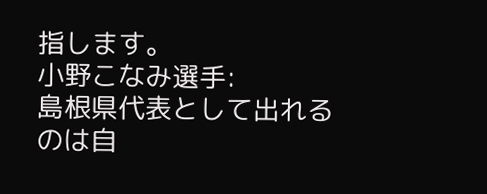指します。
小野こなみ選手:
島根県代表として出れるのは自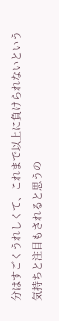分はすごくうれしくて、これまで以上に負けられないという気持ちと注目もされると思うの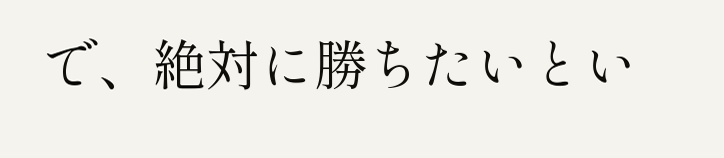で、絶対に勝ちたいとい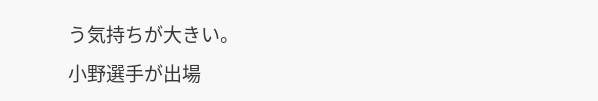う気持ちが大きい。
小野選手が出場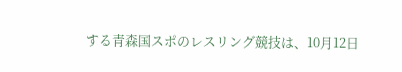する青森国スポのレスリング競技は、10月12日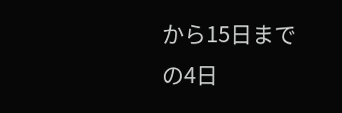から15日までの4日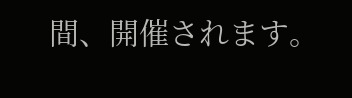間、開催されます。